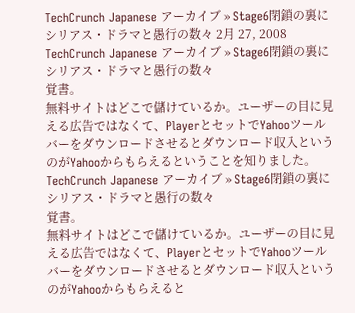TechCrunch Japanese アーカイブ » Stage6閉鎖の裏にシリアス・ドラマと愚行の数々 2月 27, 2008
TechCrunch Japanese アーカイブ » Stage6閉鎖の裏にシリアス・ドラマと愚行の数々
覚書。
無料サイトはどこで儲けているか。ユーザーの目に見える広告ではなくて、PlayerとセットでYahooツールバーをダウンロードさせるとダウンロード収入というのがYahooからもらえるということを知りました。
TechCrunch Japanese アーカイブ » Stage6閉鎖の裏にシリアス・ドラマと愚行の数々
覚書。
無料サイトはどこで儲けているか。ユーザーの目に見える広告ではなくて、PlayerとセットでYahooツールバーをダウンロードさせるとダウンロード収入というのがYahooからもらえると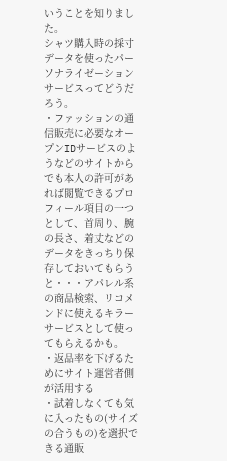いうことを知りました。
シャツ購入時の採寸データを使ったパーソナライゼーションサービスってどうだろう。
・ファッションの通信販売に必要なオープンIDサービスのようなどのサイトからでも本人の許可があれば閲覧できるプロフィール項目の一つとして、首周り、腕の長さ、着丈などのデータをきっちり保存しておいてもらうと・・・アパレル系の商品検索、リコメンドに使えるキラーサービスとして使ってもらえるかも。
・返品率を下げるためにサイト運営者側が活用する
・試着しなくても気に入ったもの(サイズの合うもの)を選択できる通販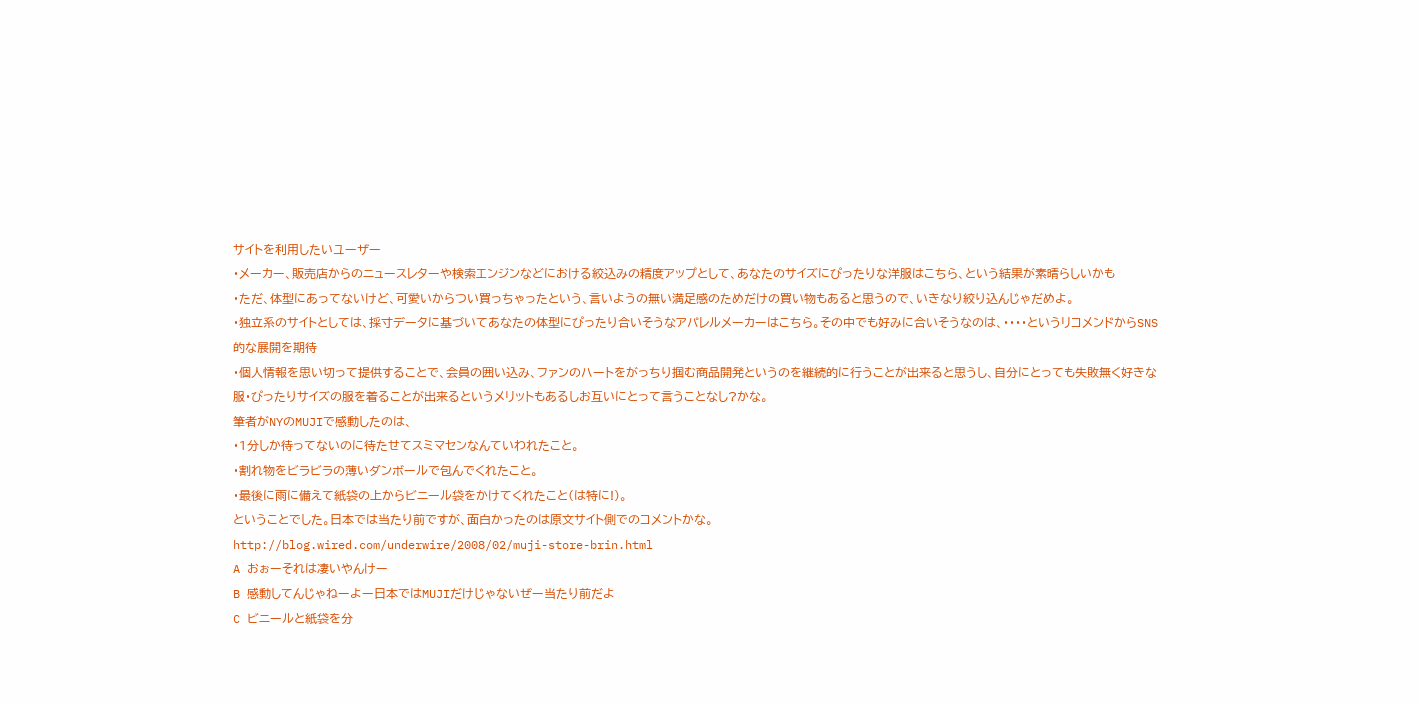サイトを利用したいユーザー
・メーカー、販売店からのニュースレターや検索エンジンなどにおける絞込みの精度アップとして、あなたのサイズにぴったりな洋服はこちら、という結果が素晴らしいかも
・ただ、体型にあってないけど、可愛いからつい買っちゃったという、言いようの無い満足感のためだけの買い物もあると思うので、いきなり絞り込んじゃだめよ。
・独立系のサイトとしては、採寸データに基づいてあなたの体型にぴったり合いそうなアパレルメーカーはこちら。その中でも好みに合いそうなのは、・・・・というリコメンドからSNS的な展開を期待
・個人情報を思い切って提供することで、会員の囲い込み、ファンのハートをがっちり掴む商品開発というのを継続的に行うことが出来ると思うし、自分にとっても失敗無く好きな服・ぴったりサイズの服を着ることが出来るというメリットもあるしお互いにとって言うことなし?かな。
筆者がNYのMUJIで感動したのは、
・1分しか待ってないのに待たせてスミマセンなんていわれたこと。
・割れ物をビラビラの薄いダンボールで包んでくれたこと。
・最後に雨に備えて紙袋の上からビニール袋をかけてくれたこと(は特に!)。
ということでした。日本では当たり前ですが、面白かったのは原文サイト側でのコメントかな。
http://blog.wired.com/underwire/2008/02/muji-store-brin.html
A おぉーそれは凄いやんけー
B 感動してんじゃねーよー日本ではMUJIだけじゃないぜー当たり前だよ
C ビニールと紙袋を分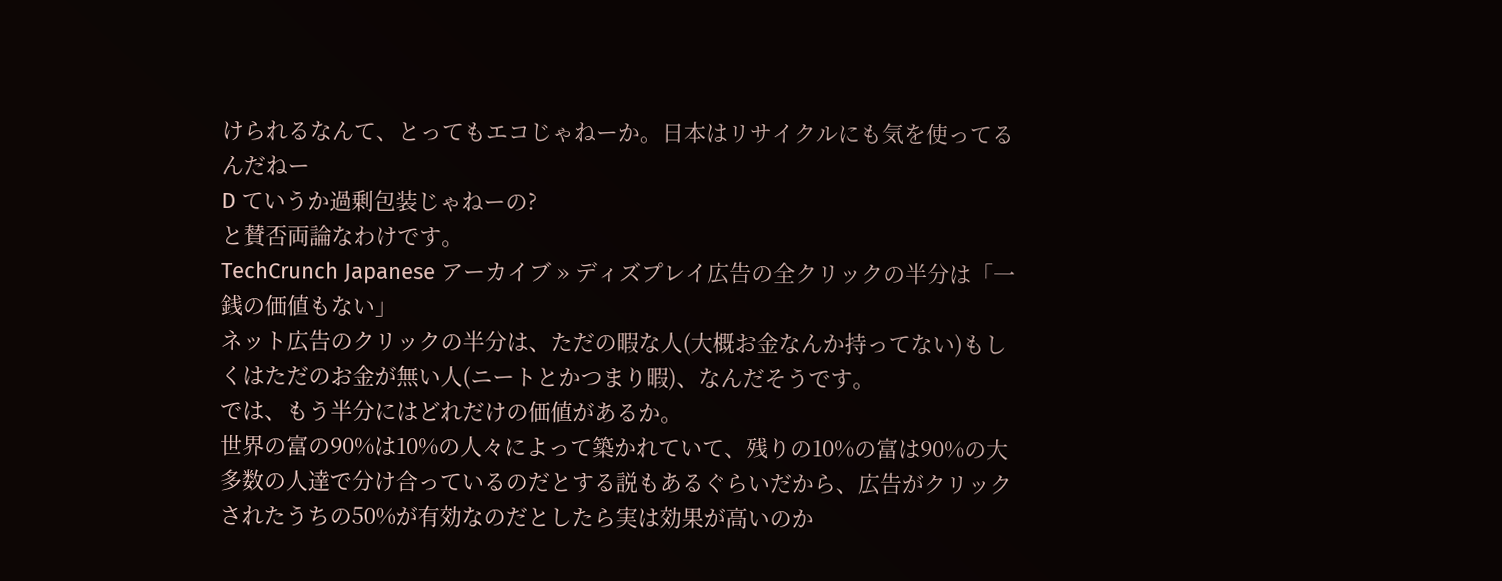けられるなんて、とってもエコじゃねーか。日本はリサイクルにも気を使ってるんだねー
D ていうか過剰包装じゃねーの?
と賛否両論なわけです。
TechCrunch Japanese アーカイブ » ディズプレイ広告の全クリックの半分は「一銭の価値もない」
ネット広告のクリックの半分は、ただの暇な人(大概お金なんか持ってない)もしくはただのお金が無い人(ニートとかつまり暇)、なんだそうです。
では、もう半分にはどれだけの価値があるか。
世界の富の90%は10%の人々によって築かれていて、残りの10%の富は90%の大多数の人達で分け合っているのだとする説もあるぐらいだから、広告がクリックされたうちの50%が有効なのだとしたら実は効果が高いのか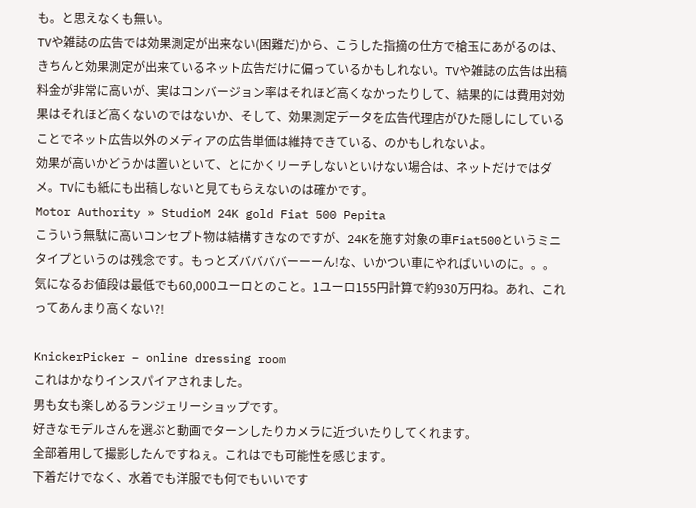も。と思えなくも無い。
TVや雑誌の広告では効果測定が出来ない(困難だ)から、こうした指摘の仕方で槍玉にあがるのは、きちんと効果測定が出来ているネット広告だけに偏っているかもしれない。TVや雑誌の広告は出稿料金が非常に高いが、実はコンバージョン率はそれほど高くなかったりして、結果的には費用対効果はそれほど高くないのではないか、そして、効果測定データを広告代理店がひた隠しにしていることでネット広告以外のメディアの広告単価は維持できている、のかもしれないよ。
効果が高いかどうかは置いといて、とにかくリーチしないといけない場合は、ネットだけではダメ。TVにも紙にも出稿しないと見てもらえないのは確かです。
Motor Authority » StudioM 24K gold Fiat 500 Pepita
こういう無駄に高いコンセプト物は結構すきなのですが、24Kを施す対象の車Fiat500というミニタイプというのは残念です。もっとズババババーーーん!な、いかつい車にやればいいのに。。。
気になるお値段は最低でも60,000ユーロとのこと。1ユーロ155円計算で約930万円ね。あれ、これってあんまり高くない?!

KnickerPicker – online dressing room
これはかなりインスパイアされました。
男も女も楽しめるランジェリーショップです。
好きなモデルさんを選ぶと動画でターンしたりカメラに近づいたりしてくれます。
全部着用して撮影したんですねぇ。これはでも可能性を感じます。
下着だけでなく、水着でも洋服でも何でもいいです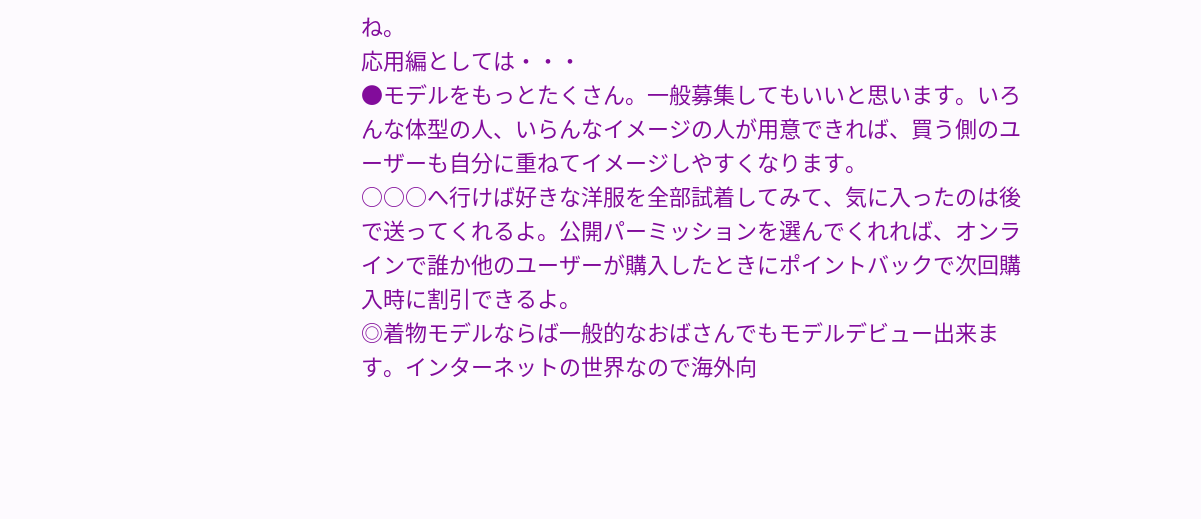ね。
応用編としては・・・
●モデルをもっとたくさん。一般募集してもいいと思います。いろんな体型の人、いらんなイメージの人が用意できれば、買う側のユーザーも自分に重ねてイメージしやすくなります。
○○○へ行けば好きな洋服を全部試着してみて、気に入ったのは後で送ってくれるよ。公開パーミッションを選んでくれれば、オンラインで誰か他のユーザーが購入したときにポイントバックで次回購入時に割引できるよ。
◎着物モデルならば一般的なおばさんでもモデルデビュー出来ます。インターネットの世界なので海外向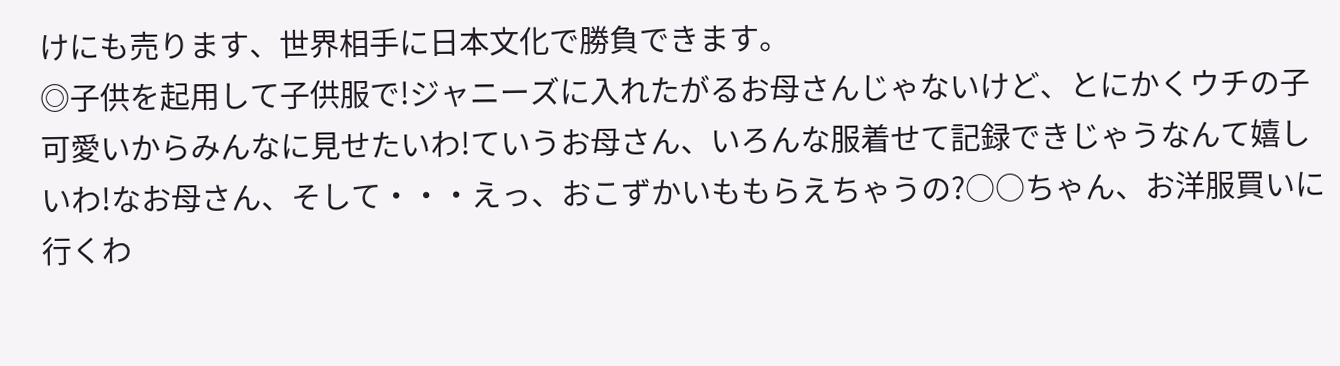けにも売ります、世界相手に日本文化で勝負できます。
◎子供を起用して子供服で!ジャニーズに入れたがるお母さんじゃないけど、とにかくウチの子可愛いからみんなに見せたいわ!ていうお母さん、いろんな服着せて記録できじゃうなんて嬉しいわ!なお母さん、そして・・・えっ、おこずかいももらえちゃうの?○○ちゃん、お洋服買いに行くわ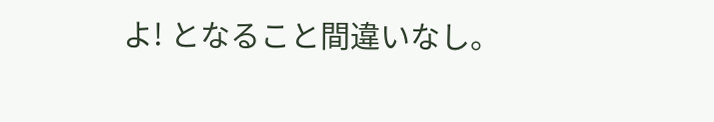よ! となること間違いなし。